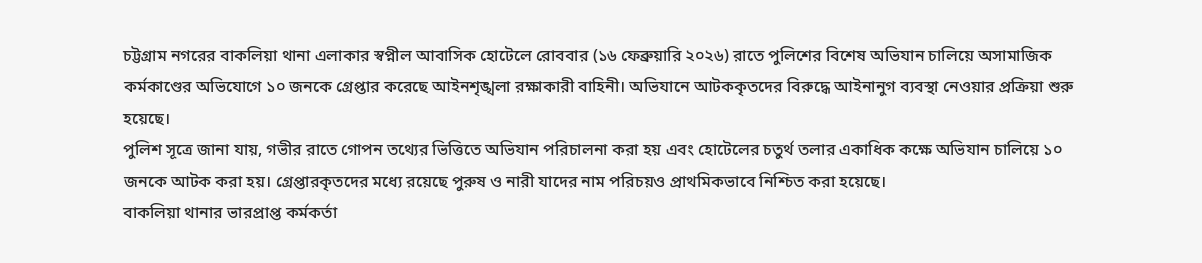চট্টগ্রাম নগরের বাকলিয়া থানা এলাকার স্বপ্নীল আবাসিক হোটেলে রোববার (১৬ ফেব্রুয়ারি ২০২৬) রাতে পুলিশের বিশেষ অভিযান চালিয়ে অসামাজিক কর্মকাণ্ডের অভিযোগে ১০ জনকে গ্রেপ্তার করেছে আইনশৃঙ্খলা রক্ষাকারী বাহিনী। অভিযানে আটককৃতদের বিরুদ্ধে আইনানুগ ব্যবস্থা নেওয়ার প্রক্রিয়া শুরু হয়েছে।
পুলিশ সূত্রে জানা যায়, গভীর রাতে গোপন তথ্যের ভিত্তিতে অভিযান পরিচালনা করা হয় এবং হোটেলের চতুর্থ তলার একাধিক কক্ষে অভিযান চালিয়ে ১০ জনকে আটক করা হয়। গ্রেপ্তারকৃতদের মধ্যে রয়েছে পুরুষ ও নারী যাদের নাম পরিচয়ও প্রাথমিকভাবে নিশ্চিত করা হয়েছে।
বাকলিয়া থানার ভারপ্রাপ্ত কর্মকর্তা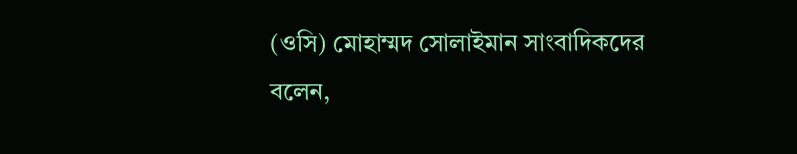(ওসি) মোহাম্মদ সোলাইমান সাংবাদিকদের বলেন,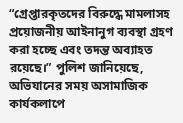“গ্রেপ্তারকৃতদের বিরুদ্ধে মামলাসহ প্রয়োজনীয় আইনানুগ ব্যবস্থা গ্রহণ করা হচ্ছে এবং তদন্ত অব্যাহত রয়েছে।” পুলিশ জানিয়েছে, অভিযানের সময় অসামাজিক কার্যকলাপে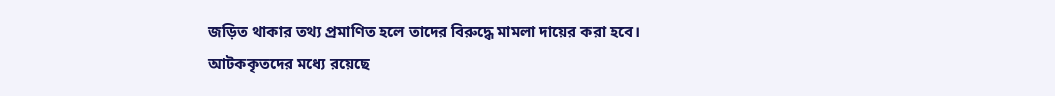জড়িত থাকার তথ্য প্রমাণিত হলে তাদের বিরুদ্ধে মামলা দায়ের করা হবে।
আটককৃতদের মধ্যে রয়েছে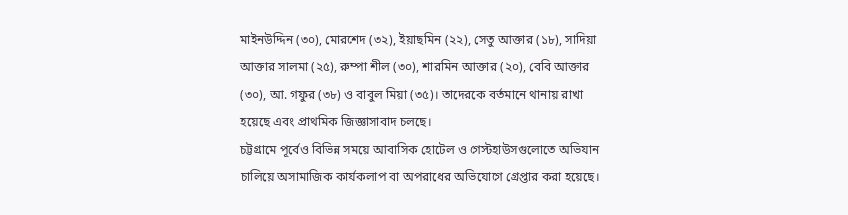মাইনউদ্দিন (৩০), মোরশেদ (৩২), ইয়াছমিন (২২), সেতু আক্তার (১৮), সাদিয়া আক্তার সালমা (২৫), রুম্পা শীল (৩০), শারমিন আক্তার (২০), বেবি আক্তার (৩০), আ. গফুর (৩৮) ও বাবুল মিয়া (৩৫)। তাদেরকে বর্তমানে থানায় রাখা হয়েছে এবং প্রাথমিক জিজ্ঞাসাবাদ চলছে।
চট্টগ্রামে পূর্বেও বিভিন্ন সময়ে আবাসিক হোটেল ও গেস্টহাউসগুলোতে অভিযান চালিয়ে অসামাজিক কার্যকলাপ বা অপরাধের অভিযোগে গ্রেপ্তার করা হয়েছে।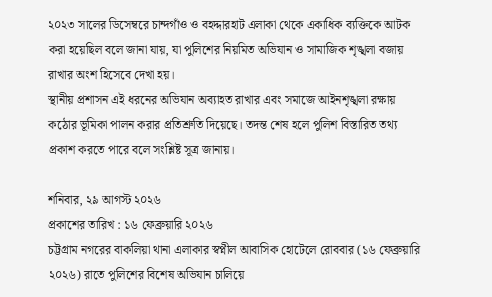২০২৩ সালের ডিসেম্বরে চান্দগাঁও ও বহদ্দারহাট এলাকা থেকে একাধিক ব্যক্তিকে আটক করা হয়েছিল বলে জানা যায়, যা পুলিশের নিয়মিত অভিযান ও সামাজিক শৃঙ্খলা বজায় রাখার অংশ হিসেবে দেখা হয়।
স্থানীয় প্রশাসন এই ধরনের অভিযান অব্যাহত রাখার এবং সমাজে আইনশৃঙ্খলা রক্ষায় কঠোর ভূমিকা পালন করার প্রতিশ্রুতি দিয়েছে। তদন্ত শেষ হলে পুলিশ বিস্তারিত তথ্য প্রকাশ করতে পারে বলে সংশ্লিষ্ট সূত্র জানায়।

শনিবার, ২৯ আগস্ট ২০২৬
প্রকাশের তারিখ : ১৬ ফেব্রুয়ারি ২০২৬
চট্টগ্রাম নগরের বাকলিয়া থানা এলাকার স্বপ্নীল আবাসিক হোটেলে রোববার (১৬ ফেব্রুয়ারি ২০২৬) রাতে পুলিশের বিশেষ অভিযান চালিয়ে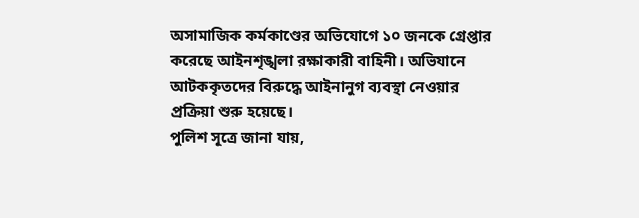অসামাজিক কর্মকাণ্ডের অভিযোগে ১০ জনকে গ্রেপ্তার করেছে আইনশৃঙ্খলা রক্ষাকারী বাহিনী। অভিযানে আটককৃতদের বিরুদ্ধে আইনানুগ ব্যবস্থা নেওয়ার প্রক্রিয়া শুরু হয়েছে।
পুলিশ সূত্রে জানা যায়,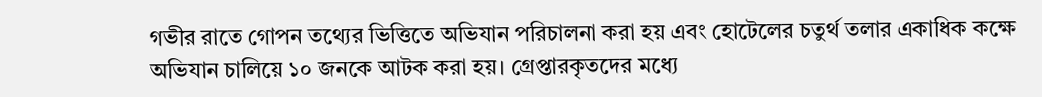গভীর রাতে গোপন তথ্যের ভিত্তিতে অভিযান পরিচালনা করা হয় এবং হোটেলের চতুর্থ তলার একাধিক কক্ষে অভিযান চালিয়ে ১০ জনকে আটক করা হয়। গ্রেপ্তারকৃতদের মধ্যে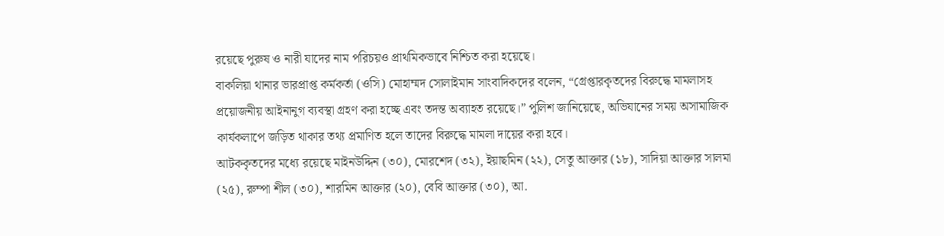রয়েছে পুরুষ ও নারী যাদের নাম পরিচয়ও প্রাথমিকভাবে নিশ্চিত করা হয়েছে।
বাকলিয়া থানার ভারপ্রাপ্ত কর্মকর্তা (ওসি) মোহাম্মদ সোলাইমান সাংবাদিকদের বলেন, “গ্রেপ্তারকৃতদের বিরুদ্ধে মামলাসহ প্রয়োজনীয় আইনানুগ ব্যবস্থা গ্রহণ করা হচ্ছে এবং তদন্ত অব্যাহত রয়েছে।” পুলিশ জানিয়েছে, অভিযানের সময় অসামাজিক কার্যকলাপে জড়িত থাকার তথ্য প্রমাণিত হলে তাদের বিরুদ্ধে মামলা দায়ের করা হবে।
আটককৃতদের মধ্যে রয়েছে মাইনউদ্দিন (৩০), মোরশেদ (৩২), ইয়াছমিন (২২), সেতু আক্তার (১৮), সাদিয়া আক্তার সালমা (২৫), রুম্পা শীল (৩০), শারমিন আক্তার (২০), বেবি আক্তার (৩০), আ.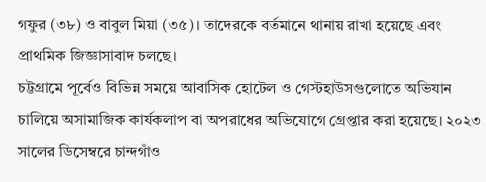গফুর (৩৮) ও বাবুল মিয়া (৩৫)। তাদেরকে বর্তমানে থানায় রাখা হয়েছে এবং প্রাথমিক জিজ্ঞাসাবাদ চলছে।
চট্টগ্রামে পূর্বেও বিভিন্ন সময়ে আবাসিক হোটেল ও গেস্টহাউসগুলোতে অভিযান চালিয়ে অসামাজিক কার্যকলাপ বা অপরাধের অভিযোগে গ্রেপ্তার করা হয়েছে। ২০২৩ সালের ডিসেম্বরে চান্দগাঁও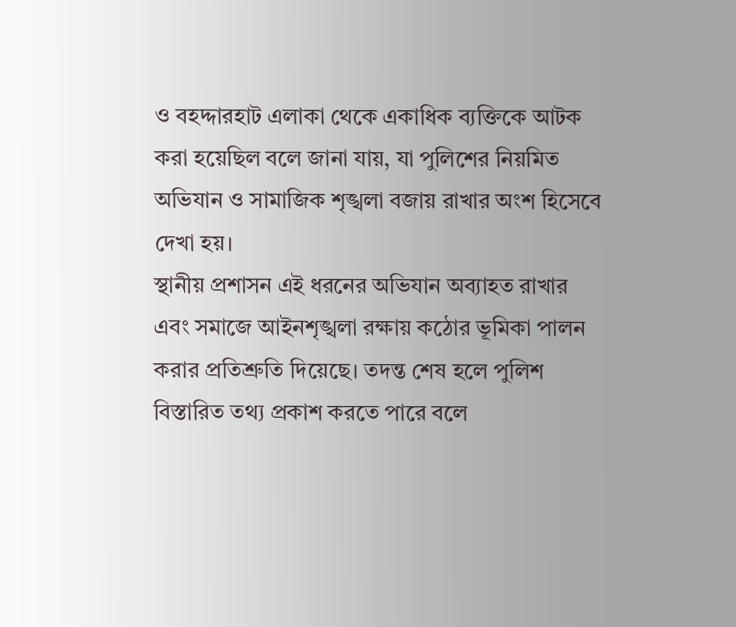ও বহদ্দারহাট এলাকা থেকে একাধিক ব্যক্তিকে আটক করা হয়েছিল বলে জানা যায়, যা পুলিশের নিয়মিত অভিযান ও সামাজিক শৃঙ্খলা বজায় রাখার অংশ হিসেবে দেখা হয়।
স্থানীয় প্রশাসন এই ধরনের অভিযান অব্যাহত রাখার এবং সমাজে আইনশৃঙ্খলা রক্ষায় কঠোর ভূমিকা পালন করার প্রতিশ্রুতি দিয়েছে। তদন্ত শেষ হলে পুলিশ বিস্তারিত তথ্য প্রকাশ করতে পারে বলে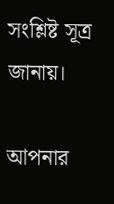সংশ্লিষ্ট সূত্র জানায়।

আপনার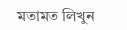মতামত লিখুন